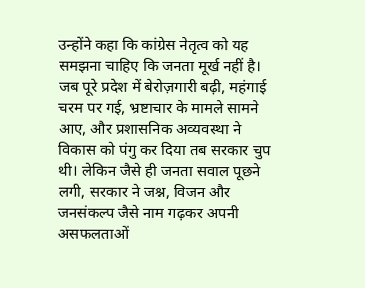उन्होंने कहा कि कांग्रेस नेतृत्व को यह समझना चाहिए कि जनता मूर्ख नहीं है। जब पूरे प्रदेश में बेरोज़गारी बढ़ी, महंगाई चरम पर गई, भ्रष्टाचार के मामले सामने आए, और प्रशासनिक अव्यवस्था ने विकास को पंगु कर दिया तब सरकार चुप थी। लेकिन जैसे ही जनता सवाल पूछने लगी, सरकार ने जश्न, विजन और जनसंकल्प जैसे नाम गढ़कर अपनी असफलताओं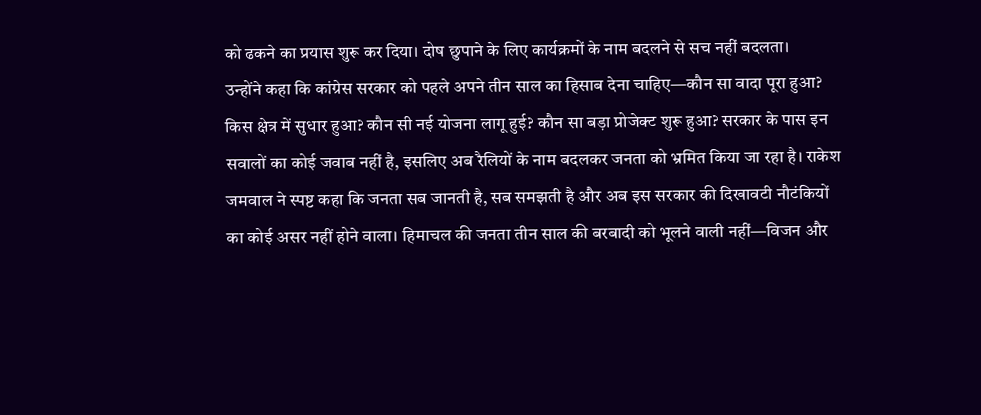को ढकने का प्रयास शुरू कर दिया। दोष छुपाने के लिए कार्यक्रमों के नाम बदलने से सच नहीं बदलता।
उन्होंने कहा कि कांग्रेस सरकार को पहले अपने तीन साल का हिसाब देना चाहिए—कौन सा वादा पूरा हुआ? किस क्षेत्र में सुधार हुआ? कौन सी नई योजना लागू हुई? कौन सा बड़ा प्रोजेक्ट शुरू हुआ? सरकार के पास इन सवालों का कोई जवाब नहीं है, इसलिए अब रैलियों के नाम बदलकर जनता को भ्रमित किया जा रहा है। राकेश जमवाल ने स्पष्ट कहा कि जनता सब जानती है, सब समझती है और अब इस सरकार की दिखावटी नौटंकियों का कोई असर नहीं होने वाला। हिमाचल की जनता तीन साल की बरबादी को भूलने वाली नहीं—विजन और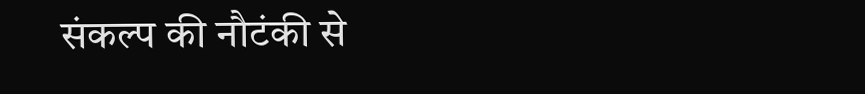संकल्प की नौटंकी से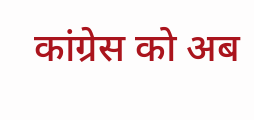कांग्रेस को अब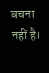बचना नहीं है।